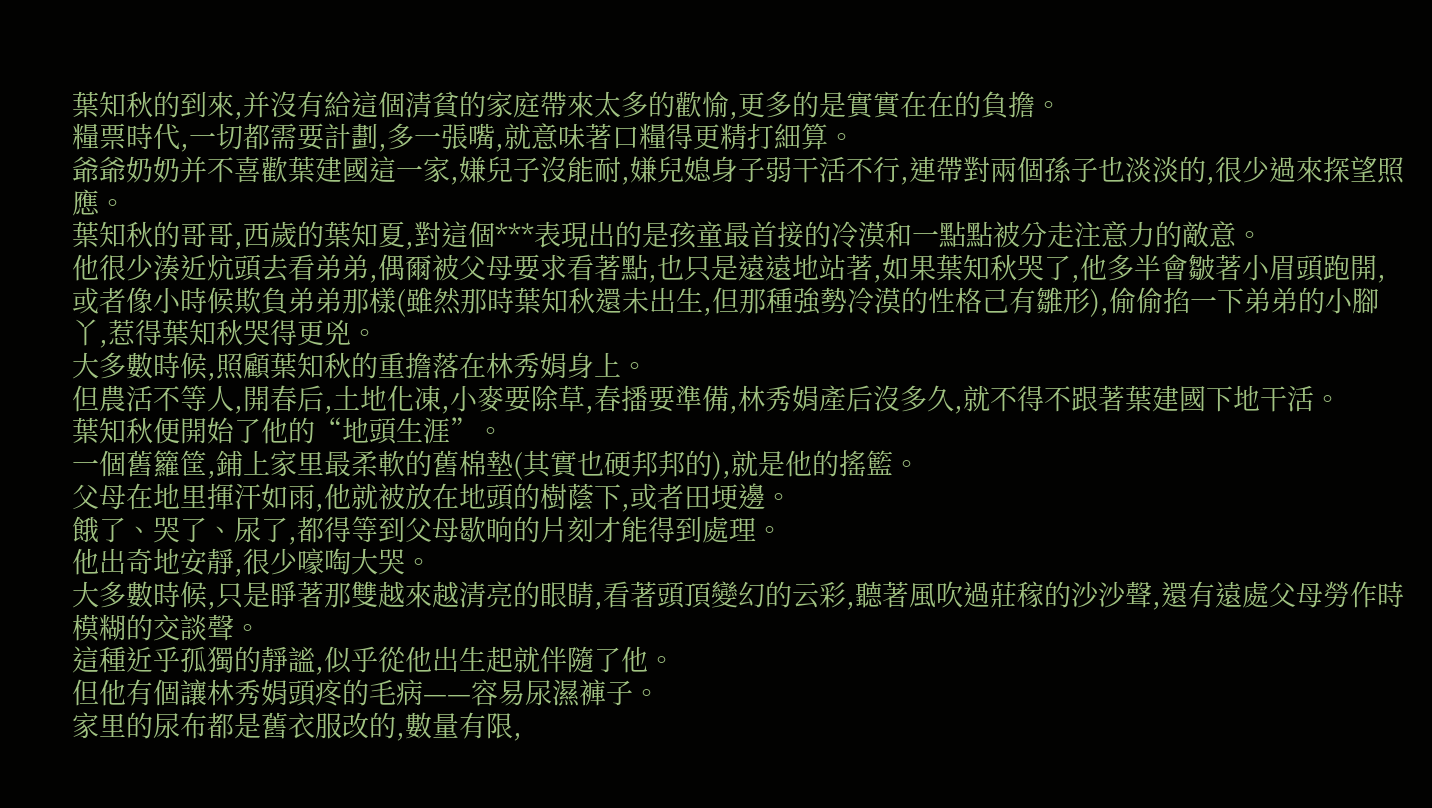葉知秋的到來,并沒有給這個清貧的家庭帶來太多的歡愉,更多的是實實在在的負擔。
糧票時代,一切都需要計劃,多一張嘴,就意味著口糧得更精打細算。
爺爺奶奶并不喜歡葉建國這一家,嫌兒子沒能耐,嫌兒媳身子弱干活不行,連帶對兩個孫子也淡淡的,很少過來探望照應。
葉知秋的哥哥,西歲的葉知夏,對這個***表現出的是孩童最首接的冷漠和一點點被分走注意力的敵意。
他很少湊近炕頭去看弟弟,偶爾被父母要求看著點,也只是遠遠地站著,如果葉知秋哭了,他多半會皺著小眉頭跑開,或者像小時候欺負弟弟那樣(雖然那時葉知秋還未出生,但那種強勢冷漠的性格己有雛形),偷偷掐一下弟弟的小腳丫,惹得葉知秋哭得更兇。
大多數時候,照顧葉知秋的重擔落在林秀娟身上。
但農活不等人,開春后,土地化凍,小麥要除草,春播要準備,林秀娟產后沒多久,就不得不跟著葉建國下地干活。
葉知秋便開始了他的“地頭生涯”。
一個舊籮筐,鋪上家里最柔軟的舊棉墊(其實也硬邦邦的),就是他的搖籃。
父母在地里揮汗如雨,他就被放在地頭的樹蔭下,或者田埂邊。
餓了、哭了、尿了,都得等到父母歇晌的片刻才能得到處理。
他出奇地安靜,很少嚎啕大哭。
大多數時候,只是睜著那雙越來越清亮的眼睛,看著頭頂變幻的云彩,聽著風吹過莊稼的沙沙聲,還有遠處父母勞作時模糊的交談聲。
這種近乎孤獨的靜謐,似乎從他出生起就伴隨了他。
但他有個讓林秀娟頭疼的毛病——容易尿濕褲子。
家里的尿布都是舊衣服改的,數量有限,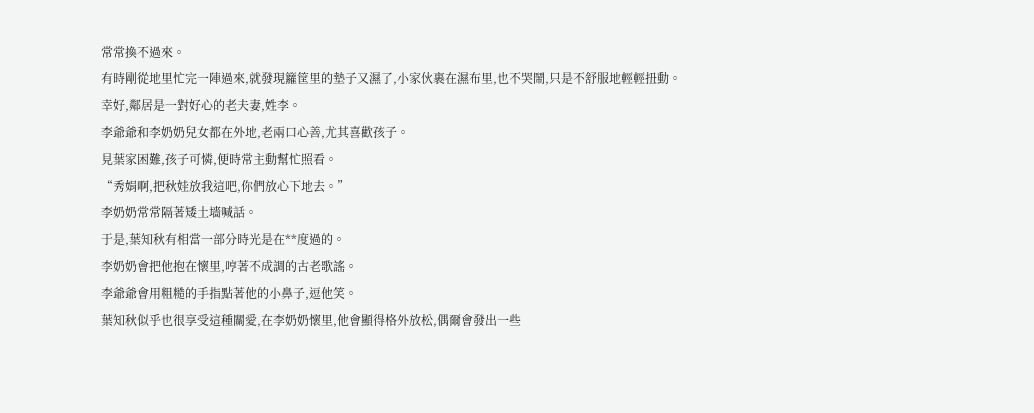常常換不過來。
有時剛從地里忙完一陣過來,就發現籮筐里的墊子又濕了,小家伙裹在濕布里,也不哭鬧,只是不舒服地輕輕扭動。
幸好,鄰居是一對好心的老夫妻,姓李。
李爺爺和李奶奶兒女都在外地,老兩口心善,尤其喜歡孩子。
見葉家困難,孩子可憐,便時常主動幫忙照看。
“秀娟啊,把秋娃放我這吧,你們放心下地去。”
李奶奶常常隔著矮土墻喊話。
于是,葉知秋有相當一部分時光是在**度過的。
李奶奶會把他抱在懷里,哼著不成調的古老歌謠。
李爺爺會用粗糙的手指點著他的小鼻子,逗他笑。
葉知秋似乎也很享受這種關愛,在李奶奶懷里,他會顯得格外放松,偶爾會發出一些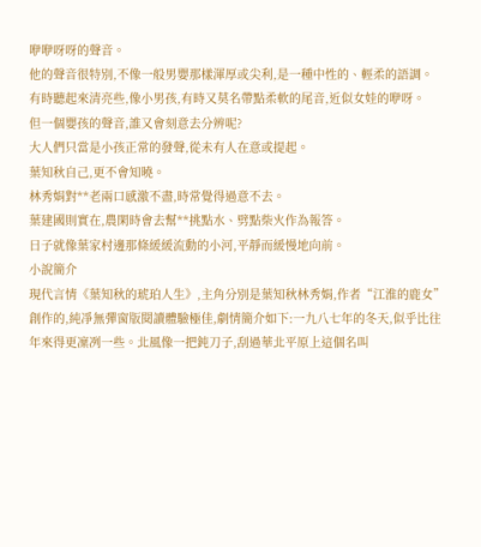咿咿呀呀的聲音。
他的聲音很特別,不像一般男嬰那樣渾厚或尖利,是一種中性的、輕柔的語調。
有時聽起來清亮些,像小男孩,有時又莫名帶點柔軟的尾音,近似女娃的咿呀。
但一個嬰孩的聲音,誰又會刻意去分辨呢?
大人們只當是小孩正常的發聲,從未有人在意或提起。
葉知秋自己,更不會知曉。
林秀娟對**老兩口感激不盡,時常覺得過意不去。
葉建國則實在,農閑時會去幫**挑點水、劈點柴火作為報答。
日子就像葉家村邊那條緩緩流動的小河,平靜而緩慢地向前。
小說簡介
現代言情《葉知秋的琥珀人生》,主角分別是葉知秋林秀娟,作者“江淮的鹿女”創作的,純凈無彈窗版閱讀體驗極佳,劇情簡介如下:一九八七年的冬天,似乎比往年來得更凜冽一些。北風像一把鈍刀子,刮過華北平原上這個名叫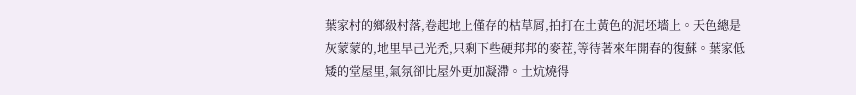葉家村的鄉級村落,卷起地上僅存的枯草屑,拍打在土黃色的泥坯墻上。天色總是灰蒙蒙的,地里早己光禿,只剩下些硬邦邦的麥茬,等待著來年開春的復蘇。葉家低矮的堂屋里,氣氛卻比屋外更加凝滯。土炕燒得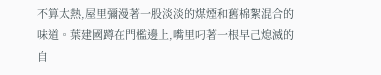不算太熱,屋里彌漫著一股淡淡的煤煙和舊棉絮混合的味道。葉建國蹲在門檻邊上,嘴里叼著一根早己熄滅的自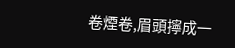卷煙卷,眉頭擰成一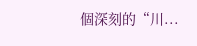個深刻的“川...